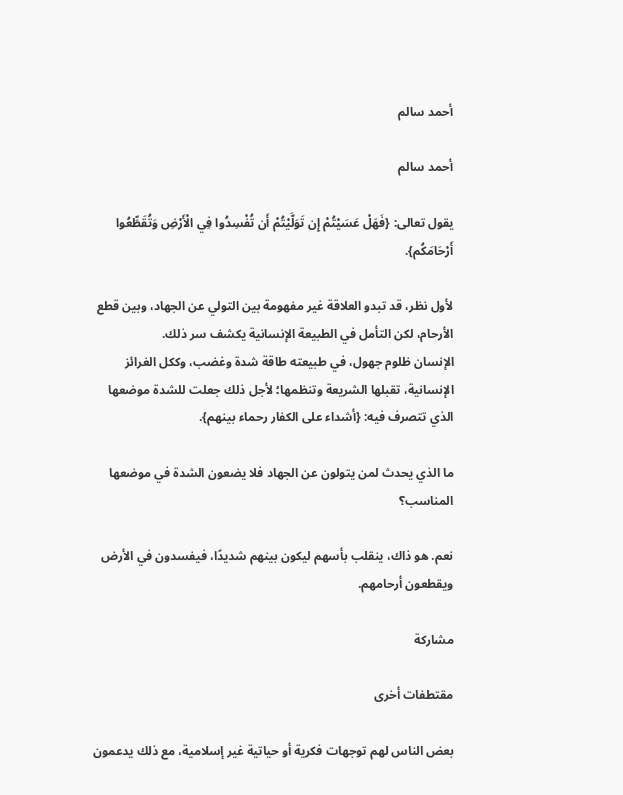أحمد سالم

أحمد سالم

يقول تعالى: {فَهَلْ عَسَيْتُمْ إِن تَوَلَّيْتُمْ أَن تُفْسِدُوا فِي الْأَرْضِ وَتُقَطِّعُوا أَرْحَامَكُم}.

لأول نظر، قد تبدو العلاقة غير مفهومة بين التولي عن الجهاد، وبين قطع الأرحام، لكن التأمل في الطبيعة الإنسانية يكشف سر ذلك.
الإنسان ظلوم جهول، في طبيعته طاقة شدة وغضب، وككل الغرائز الإنسانية، تقبلها الشريعة وتنظمها؛ لأجل ذلك جعلت للشدة موضعها الذي تتصرف فيه: {أشداء على الكفار رحماء بينهم}.

ما الذي يحدث لمن يتولون عن الجهاد فلا يضعون الشدة في موضعها المناسب؟

نعم. هو ذاك، ينقلب بأسهم ليكون بينهم شديدًا، فيفسدون في الأرض ويقطعون أرحامهم.

مشاركة

مقتطفات أخرى

بعض الناس لهم توجهات فكرية أو حياتية غير إسلامية، مع ذلك يدعمون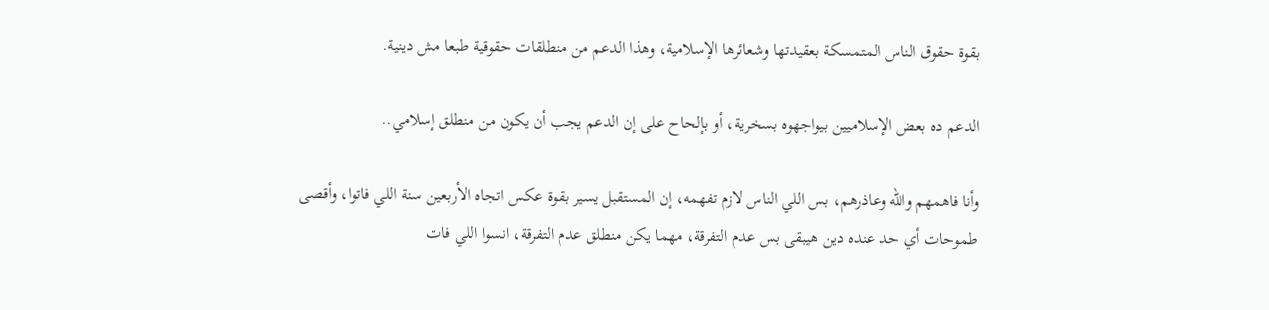بقوة حقوق الناس المتمسكة بعقيدتها وشعائرها الإسلامية، وهذا الدعم من منطلقات حقوقية طبعا مش دينية.

الدعم ده بعض الإسلاميين بيواجهوه بسخرية، أو بإلحاح على إن الدعم يجب أن يكون من منطلق إسلامي..

وأنا فاهمهم والله وعاذرهم، بس اللي الناس لازم تفهمه، إن المستقبل يسير بقوة عكس اتجاه الأربعين سنة اللي فاتوا، وأقصى طموحات أي حد عنده دين هيبقى بس عدم التفرقة، مهما يكن منطلق عدم التفرقة، انسوا اللي فات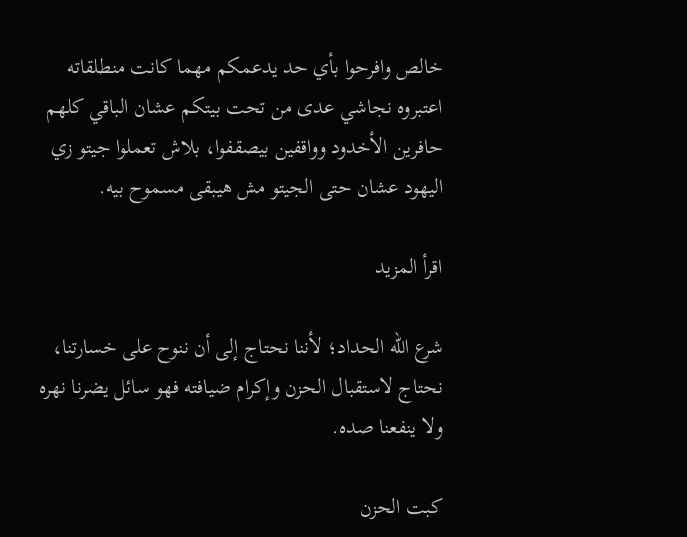خالص وافرحوا بأي حد يدعمكم مهما كانت منطلقاته اعتبروه نجاشي عدى من تحت بيتكم عشان الباقي كلهم حافرين الأخدود وواقفين بيصقفوا، بلاش تعملوا جيتو زي اليهود عشان حتى الجيتو مش هيبقى مسموح بيه.

اقرأ المزيد

شرع الله الحداد؛ لأننا نحتاج إلى أن ننوح على خسارتنا، نحتاج لاستقبال الحزن وإكرام ضيافته فهو سائل يضرنا نهره ولا ينفعنا صده.

كبت الحزن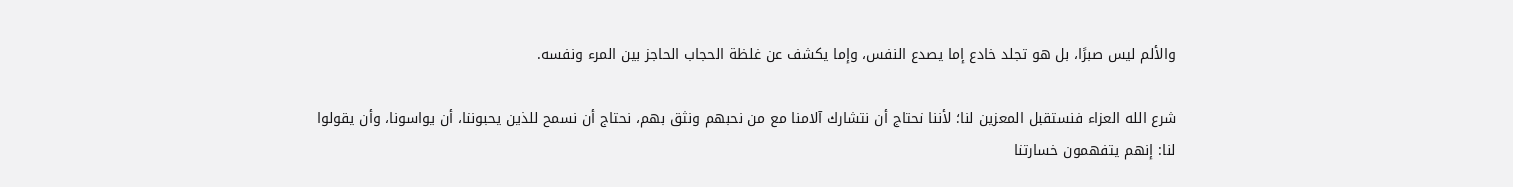والألم ليس صبرًا، بل هو تجلد خادع إما يصدع النفس، وإما يكشف عن غلظة الحجاب الحاجز بين المرء ونفسه.

شرع الله العزاء فنستقبل المعزين لنا؛ لأننا نحتاج أن نتشارك آلامنا مع من نحبهم ونثق بهم، نحتاج أن نسمح للذين يحبوننا، أن يواسونا، وأن يقولوا لنا: إنهم يتفهمون خسارتنا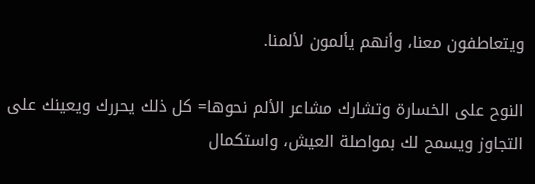ويتعاطفون معنا، وأنهم يألمون لألمنا.

النوح على الخسارة وتشارك مشاعر الألم نحوها= كل ذلك يحررك ويعينك على التجاوز ويسمح لك بمواصلة العيش، واستكمال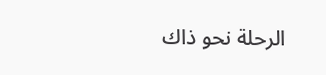الرحلة نحو ذاك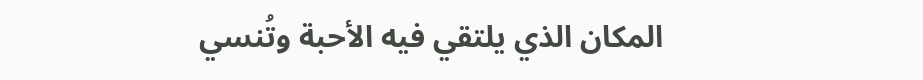المكان الذي يلتقي فيه الأحبة وتُنسي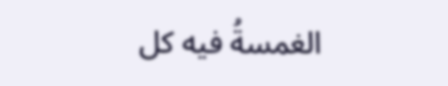الغمسةُ فيه كل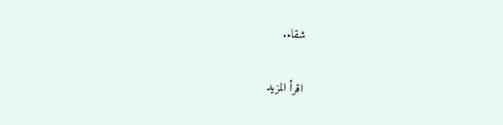شقاء.

اقرأ المزيد